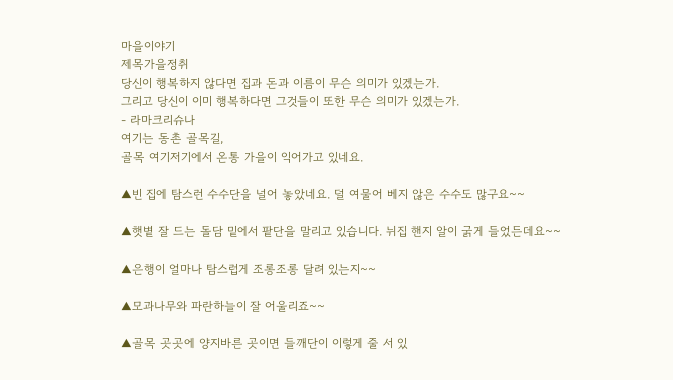마을이야기
제목가을정취
당신이 행복하지 않다면 집과 돈과 이름이 무슨 의미가 있겠는가.
그리고 당신이 이미 행복하다면 그것들이 또한 무슨 의미가 있겠는가.
- 라마크리슈나
여기는 동촌 골목길,
골목 여기저기에서 온통 가을이 익어가고 있네요.

▲빈 집에 탐스런 수수단을 널어 놓았네요. 덜 여물어 베지 않은 수수도 많구요~~

▲햇볕 잘 드는 돌담 밑에서 팥단을 말리고 있습니다. 뉘집 핸지 알이 굵게 들었든데요~~

▲은행이 얼마나 탐스럽게 조롱조롱 달려 있는지~~

▲모과나무와 파란하늘이 잘 어울리죠~~

▲골목 곳곳에 양지바른 곳이면 들깨단이 이렇게 줄 서 있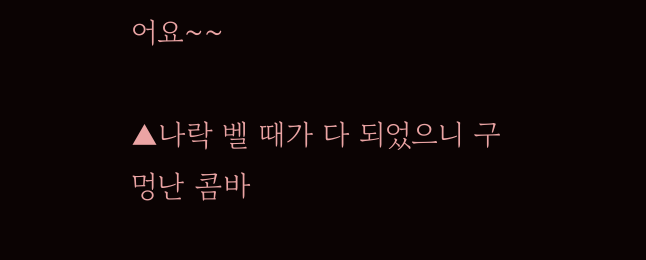어요~~

▲나락 벨 때가 다 되었으니 구멍난 콤바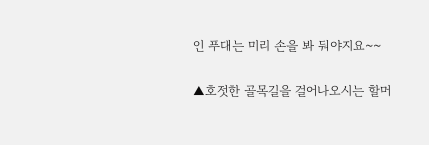인 푸대는 미리 손을 봐 둬야지요~~

▲호젓한 골목길을 걸어나오시는 할머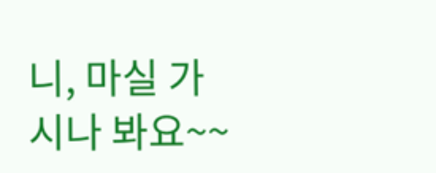니, 마실 가시나 봐요~~